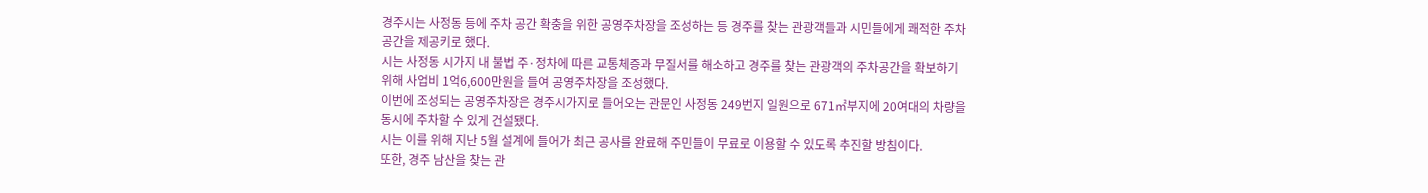경주시는 사정동 등에 주차 공간 확충을 위한 공영주차장을 조성하는 등 경주를 찾는 관광객들과 시민들에게 쾌적한 주차공간을 제공키로 했다.
시는 사정동 시가지 내 불법 주·정차에 따른 교통체증과 무질서를 해소하고 경주를 찾는 관광객의 주차공간을 확보하기 위해 사업비 1억6,600만원을 들여 공영주차장을 조성했다.
이번에 조성되는 공영주차장은 경주시가지로 들어오는 관문인 사정동 249번지 일원으로 671㎡부지에 20여대의 차량을 동시에 주차할 수 있게 건설됐다.
시는 이를 위해 지난 5월 설계에 들어가 최근 공사를 완료해 주민들이 무료로 이용할 수 있도록 추진할 방침이다.
또한, 경주 남산을 찾는 관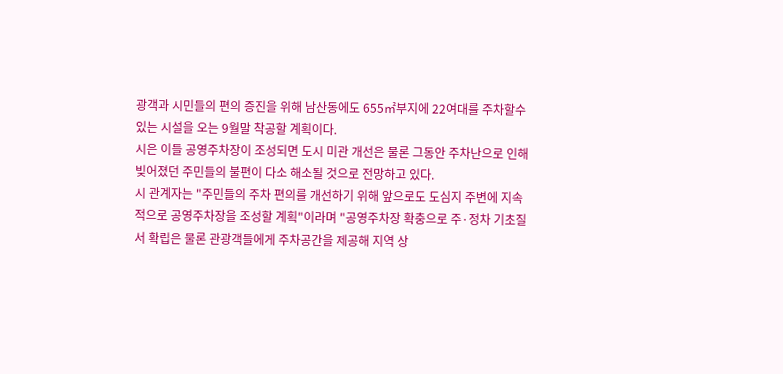광객과 시민들의 편의 증진을 위해 남산동에도 655㎡부지에 22여대를 주차할수 있는 시설을 오는 9월말 착공할 계획이다.
시은 이들 공영주차장이 조성되면 도시 미관 개선은 물론 그동안 주차난으로 인해 빚어졌던 주민들의 불편이 다소 해소될 것으로 전망하고 있다.
시 관계자는 "주민들의 주차 편의를 개선하기 위해 앞으로도 도심지 주변에 지속적으로 공영주차장을 조성할 계획"이라며 "공영주차장 확충으로 주·정차 기초질서 확립은 물론 관광객들에게 주차공간을 제공해 지역 상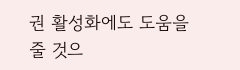권 활성화에도 도움을 줄 것으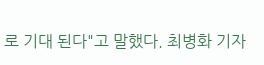로 기대 된다"고 말했다. 최병화 기자